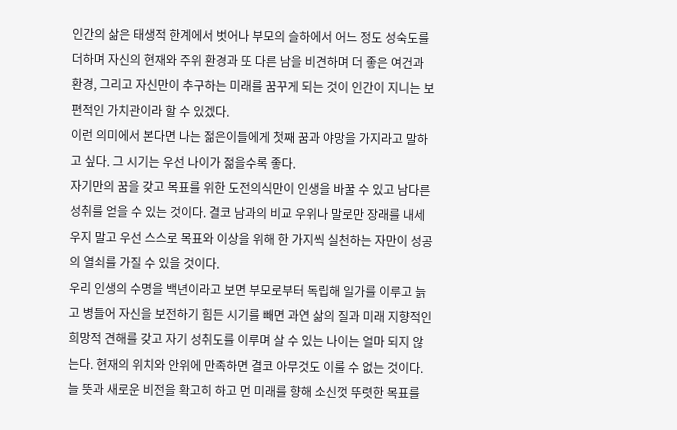인간의 삶은 태생적 한계에서 벗어나 부모의 슬하에서 어느 정도 성숙도를 더하며 자신의 현재와 주위 환경과 또 다른 남을 비견하며 더 좋은 여건과 환경, 그리고 자신만이 추구하는 미래를 꿈꾸게 되는 것이 인간이 지니는 보편적인 가치관이라 할 수 있겠다.
이런 의미에서 본다면 나는 젊은이들에게 첫째 꿈과 야망을 가지라고 말하고 싶다. 그 시기는 우선 나이가 젊을수록 좋다.
자기만의 꿈을 갖고 목표를 위한 도전의식만이 인생을 바꿀 수 있고 남다른 성취를 얻을 수 있는 것이다. 결코 남과의 비교 우위나 말로만 장래를 내세우지 말고 우선 스스로 목표와 이상을 위해 한 가지씩 실천하는 자만이 성공의 열쇠를 가질 수 있을 것이다.
우리 인생의 수명을 백년이라고 보면 부모로부터 독립해 일가를 이루고 늙고 병들어 자신을 보전하기 힘든 시기를 빼면 과연 삶의 질과 미래 지향적인 희망적 견해를 갖고 자기 성취도를 이루며 살 수 있는 나이는 얼마 되지 않는다. 현재의 위치와 안위에 만족하면 결코 아무것도 이룰 수 없는 것이다.
늘 뜻과 새로운 비전을 확고히 하고 먼 미래를 향해 소신껏 뚜렷한 목표를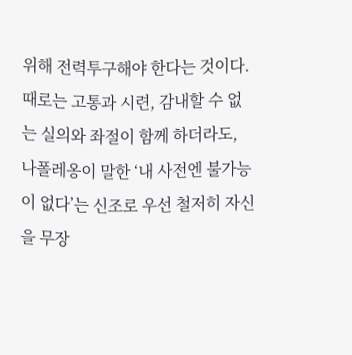위해 전력투구해야 한다는 것이다. 때로는 고통과 시련, 감내할 수 없는 실의와 좌절이 함께 하더라도, 나폴레옹이 말한 ‘내 사전엔 불가능이 없다’는 신조로 우선 철저히 자신을 무장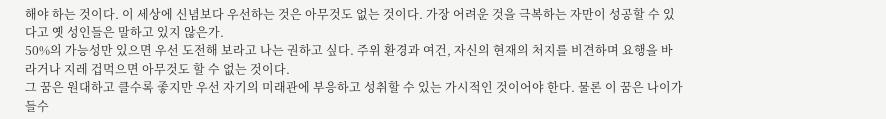해야 하는 것이다. 이 세상에 신념보다 우선하는 것은 아무것도 없는 것이다. 가장 어려운 것을 극복하는 자만이 성공할 수 있다고 옛 성인들은 말하고 있지 않은가.
50%의 가능성만 있으면 우선 도전해 보라고 나는 권하고 싶다. 주위 환경과 여건, 자신의 현재의 처지를 비견하며 요행을 바라거나 지레 겁먹으면 아무것도 할 수 없는 것이다.
그 꿈은 원대하고 클수록 좋지만 우선 자기의 미래관에 부응하고 성취할 수 있는 가시적인 것이어야 한다. 물론 이 꿈은 나이가 들수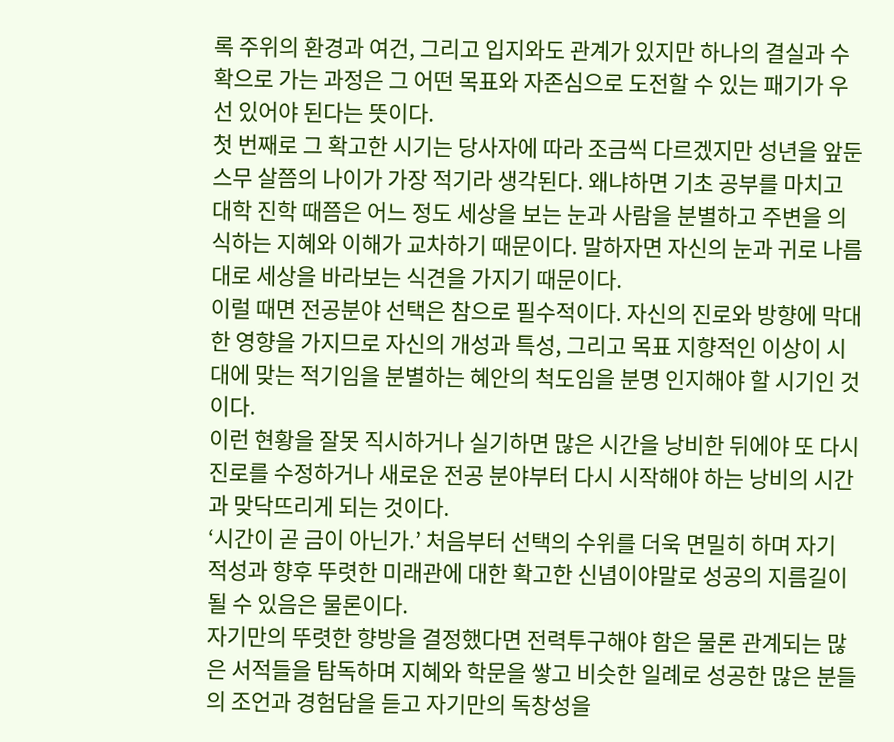록 주위의 환경과 여건, 그리고 입지와도 관계가 있지만 하나의 결실과 수확으로 가는 과정은 그 어떤 목표와 자존심으로 도전할 수 있는 패기가 우선 있어야 된다는 뜻이다.
첫 번째로 그 확고한 시기는 당사자에 따라 조금씩 다르겠지만 성년을 앞둔 스무 살쯤의 나이가 가장 적기라 생각된다. 왜냐하면 기초 공부를 마치고 대학 진학 때쯤은 어느 정도 세상을 보는 눈과 사람을 분별하고 주변을 의식하는 지혜와 이해가 교차하기 때문이다. 말하자면 자신의 눈과 귀로 나름대로 세상을 바라보는 식견을 가지기 때문이다.
이럴 때면 전공분야 선택은 참으로 필수적이다. 자신의 진로와 방향에 막대한 영향을 가지므로 자신의 개성과 특성, 그리고 목표 지향적인 이상이 시대에 맞는 적기임을 분별하는 혜안의 척도임을 분명 인지해야 할 시기인 것이다.
이런 현황을 잘못 직시하거나 실기하면 많은 시간을 낭비한 뒤에야 또 다시 진로를 수정하거나 새로운 전공 분야부터 다시 시작해야 하는 낭비의 시간과 맞닥뜨리게 되는 것이다.
‘시간이 곧 금이 아닌가.’ 처음부터 선택의 수위를 더욱 면밀히 하며 자기 적성과 향후 뚜렷한 미래관에 대한 확고한 신념이야말로 성공의 지름길이 될 수 있음은 물론이다.
자기만의 뚜렷한 향방을 결정했다면 전력투구해야 함은 물론 관계되는 많은 서적들을 탐독하며 지혜와 학문을 쌓고 비슷한 일례로 성공한 많은 분들의 조언과 경험담을 듣고 자기만의 독창성을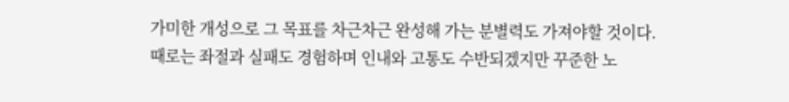가미한 개성으로 그 목표를 차근차근 완성해 가는 분별력도 가져야할 것이다.
때로는 좌절과 실패도 경험하며 인내와 고통도 수반되겠지만 꾸준한 노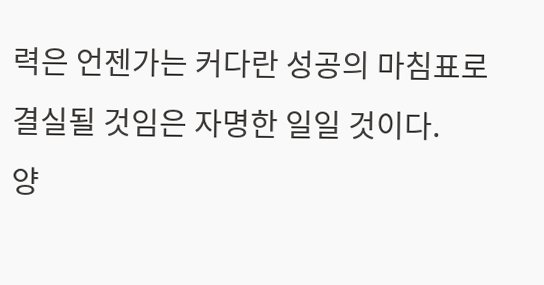력은 언젠가는 커다란 성공의 마침표로 결실될 것임은 자명한 일일 것이다.
양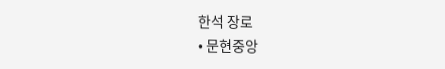한석 장로
• 문현중앙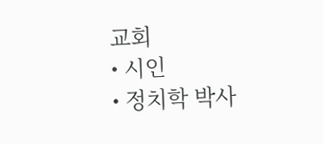교회
• 시인
• 정치학 박사